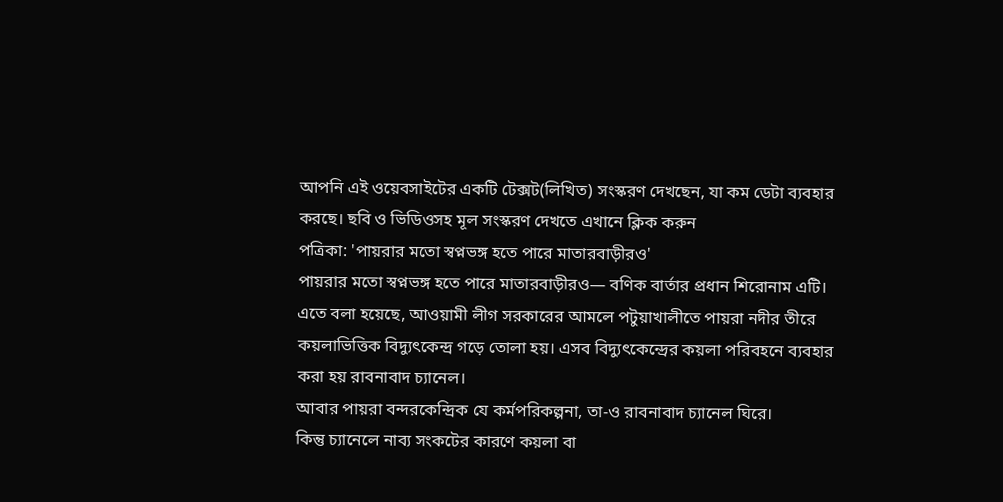আপনি এই ওয়েবসাইটের একটি টেক্সট(লিখিত) সংস্করণ দেখছেন, যা কম ডেটা ব্যবহার করছে। ছবি ও ভিডিওসহ মূল সংস্করণ দেখতে এখানে ক্লিক করুন
পত্রিকা: 'পায়রার মতো স্বপ্নভঙ্গ হতে পারে মাতারবাড়ীরও'
পায়রার মতো স্বপ্নভঙ্গ হতে পারে মাতারবাড়ীরও— বণিক বার্তার প্রধান শিরোনাম এটি।
এতে বলা হয়েছে, আওয়ামী লীগ সরকারের আমলে পটুয়াখালীতে পায়রা নদীর তীরে কয়লাভিত্তিক বিদ্যুৎকেন্দ্র গড়ে তোলা হয়। এসব বিদ্যুৎকেন্দ্রের কয়লা পরিবহনে ব্যবহার করা হয় রাবনাবাদ চ্যানেল।
আবার পায়রা বন্দরকেন্দ্রিক যে কর্মপরিকল্পনা, তা-ও রাবনাবাদ চ্যানেল ঘিরে।
কিন্তু চ্যানেলে নাব্য সংকটের কারণে কয়লা বা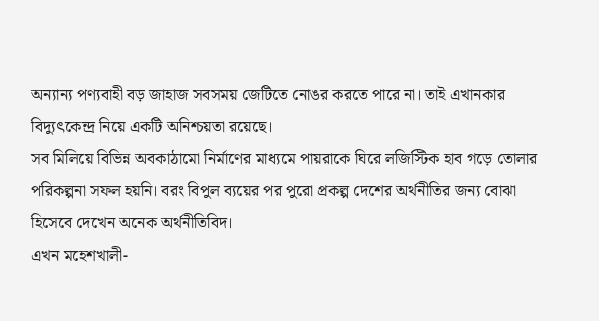অন্যান্য পণ্যবাহী বড় জাহাজ সবসময় জেটিতে নোঙর করতে পারে না। তাই এখানকার বিদ্যুৎকেন্দ্র নিয়ে একটি অনিশ্চয়তা রয়েছে।
সব মিলিয়ে বিভিন্ন অবকাঠামো নির্মাণের মাধ্যমে পায়রাকে ঘিরে লজিস্টিক হাব গড়ে তোলার পরিকল্পনা সফল হয়নি। বরং বিপুল ব্যয়ের পর পুরো প্রকল্প দেশের অর্থনীতির জন্য বোঝা হিসেবে দেখেন অনেক অর্থনীতিবিদ।
এখন মহেশখালী-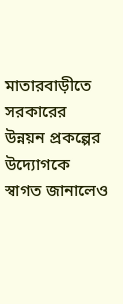মাতারবাড়ীতে সরকারের উন্নয়ন প্রকল্পের উদ্যোগকে স্বাগত জানালেও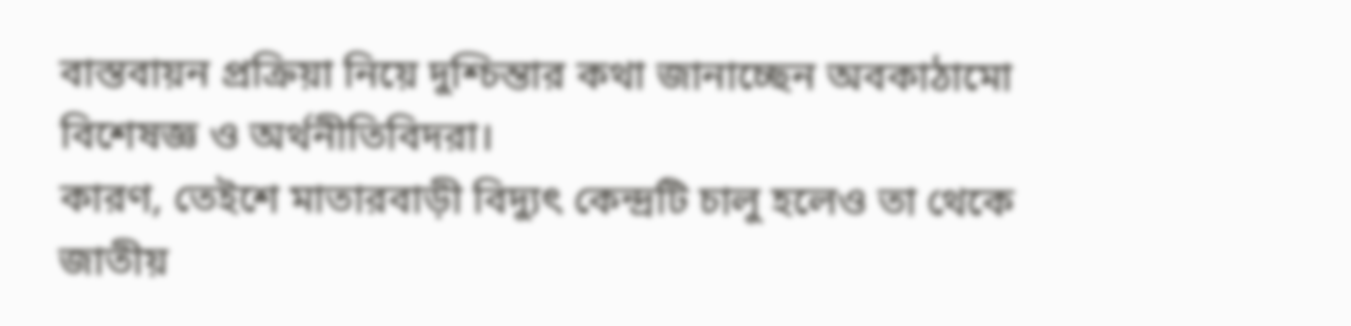বাস্তবায়ন প্রক্রিয়া নিয়ে দুশ্চিন্তার কথা জানাচ্ছেন অবকাঠামো বিশেষজ্ঞ ও অর্থনীতিবিদরা।
কারণ, তেইশে মাতারবাড়ী বিদ্যুৎ কেন্দ্রটি চালু হলেও তা থেকে জাতীয়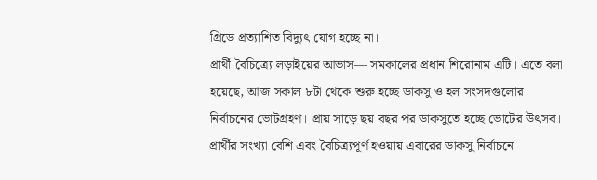গ্রিডে প্রত্যাশিত বিদ্যুৎ যোগ হচ্ছে না।
প্রার্থী বৈচিত্র্যে লড়াইয়ের আভাস— সমকালের প্রধান শিরোনাম এটি। এতে বলা হয়েছে, আজ সকাল ৮টা থেকে শুরু হচ্ছে ডাকসু ও হল সংসদগুলোর নির্বাচনের ভোটগ্রহণ। প্রায় সাড়ে ছয় বছর পর ডাকসুতে হচ্ছে ভোটের উৎসব।
প্রার্থীর সংখ্যা বেশি এবং বৈচিত্র্যপূর্ণ হওয়ায় এবারের ডাকসু নির্বাচনে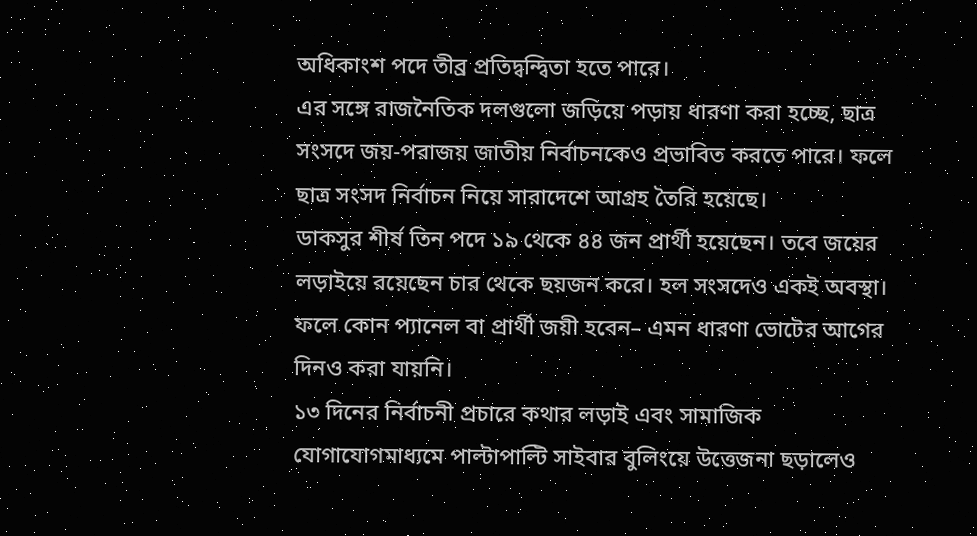অধিকাংশ পদে তীব্র প্রতিদ্বন্দ্বিতা হতে পারে।
এর সঙ্গে রাজনৈতিক দলগুলো জড়িয়ে পড়ায় ধারণা করা হচ্ছে, ছাত্র সংসদে জয়-পরাজয় জাতীয় নির্বাচনকেও প্রভাবিত করতে পারে। ফলে ছাত্র সংসদ নির্বাচন নিয়ে সারাদেশে আগ্রহ তৈরি হয়েছে।
ডাকসুর শীর্ষ তিন পদে ১৯ থেকে ৪৪ জন প্রার্থী হয়েছেন। তবে জয়ের লড়াইয়ে রয়েছেন চার থেকে ছয়জন করে। হল সংসদেও একই অবস্থা।
ফলে কোন প্যানেল বা প্রার্থী জয়ী হবেন– এমন ধারণা ভোটের আগের দিনও করা যায়নি।
১৩ দিনের নির্বাচনী প্রচারে কথার লড়াই এবং সামাজিক যোগাযোগমাধ্যমে পাল্টাপাল্টি সাইবার বুলিংয়ে উত্তেজনা ছড়ালেও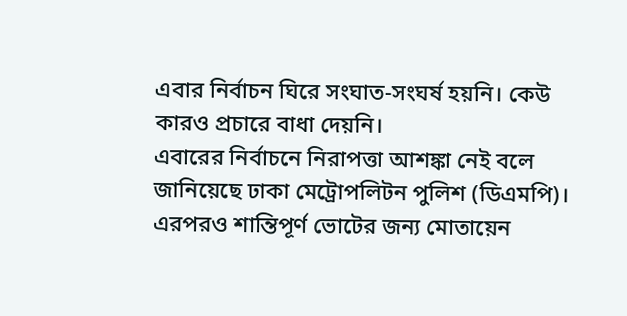এবার নির্বাচন ঘিরে সংঘাত-সংঘর্ষ হয়নি। কেউ কারও প্রচারে বাধা দেয়নি।
এবারের নির্বাচনে নিরাপত্তা আশঙ্কা নেই বলে জানিয়েছে ঢাকা মেট্রোপলিটন পুলিশ (ডিএমপি)। এরপরও শান্তিপূর্ণ ভোটের জন্য মোতায়েন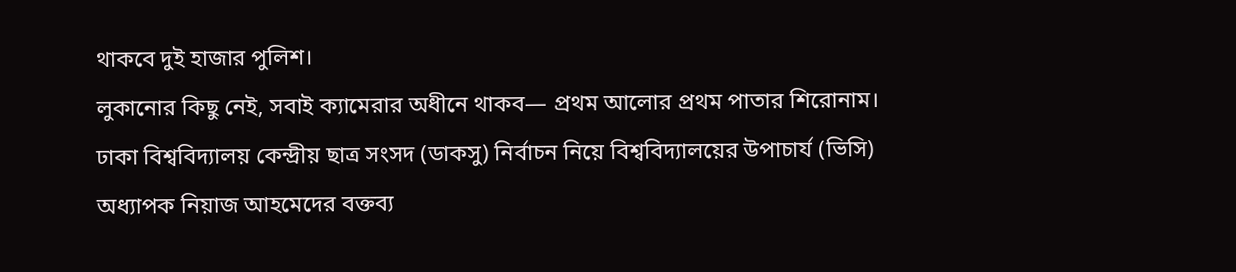থাকবে দুই হাজার পুলিশ।
লুকানোর কিছু নেই, সবাই ক্যামেরার অধীনে থাকব— প্রথম আলোর প্রথম পাতার শিরোনাম। ঢাকা বিশ্ববিদ্যালয় কেন্দ্রীয় ছাত্র সংসদ (ডাকসু) নির্বাচন নিয়ে বিশ্ববিদ্যালয়ের উপাচার্য (ভিসি) অধ্যাপক নিয়াজ আহমেদের বক্তব্য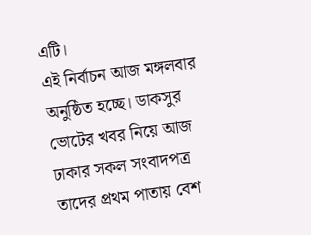এটি।
এই নির্বাচন আজ মঙ্গলবার অনুষ্ঠিত হচ্ছে। ডাকসুর ভোটের খবর নিয়ে আজ ঢাকার সকল সংবাদপত্র তাদের প্রথম পাতায় বেশ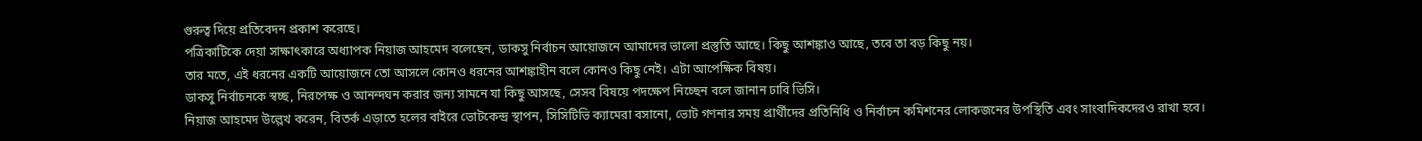গুরুত্ব দিয়ে প্রতিবেদন প্রকাশ করেছে।
পত্রিকাটিকে দেয়া সাক্ষাৎকারে অধ্যাপক নিয়াজ আহমেদ বলেছেন, ডাকসু নির্বাচন আয়োজনে আমাদের ভালো প্রস্তুতি আছে। কিছু আশঙ্কাও আছে, তবে তা বড় কিছু নয়।
তার মতে, এই ধরনের একটি আয়োজনে তো আসলে কোনও ধরনের আশঙ্কাহীন বলে কোনও কিছু নেই। এটা আপেক্ষিক বিষয়।
ডাকসু নির্বাচনকে স্বচ্ছ, নিরপেক্ষ ও আনন্দঘন করার জন্য সামনে যা কিছু আসছে, সেসব বিষয়ে পদক্ষেপ নিচ্ছেন বলে জানান ঢাবি ভিসি।
নিয়াজ আহমেদ উল্লেখ করেন, বিতর্ক এড়াতে হলের বাইরে ভোটকেন্দ্র স্থাপন, সিসিটিভি ক্যামেরা বসানো, ভোট গণনার সময় প্রার্থীদের প্রতিনিধি ও নির্বাচন কমিশনের লোকজনের উপস্থিতি এবং সাংবাদিকদেরও রাখা হবে।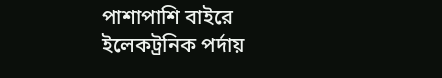পাশাপাশি বাইরে ইলেকট্রনিক পর্দায়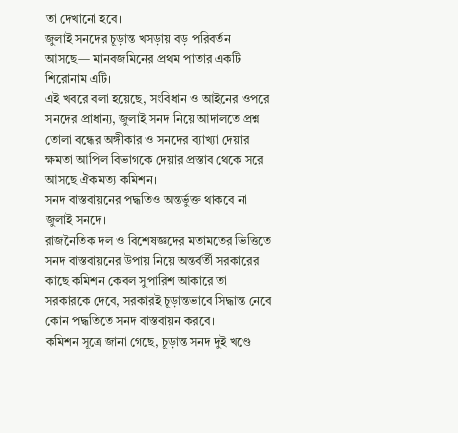তা দেখানো হবে।
জুলাই সনদের চূড়ান্ত খসড়ায় বড় পরিবর্তন আসছে— মানবজমিনের প্রথম পাতার একটি শিরোনাম এটি।
এই খবরে বলা হয়েছে, সংবিধান ও আইনের ওপরে সনদের প্রাধান্য, জুলাই সনদ নিয়ে আদালতে প্রশ্ন তোলা বন্ধের অঙ্গীকার ও সনদের ব্যাখ্যা দেয়ার ক্ষমতা আপিল বিভাগকে দেয়ার প্রস্তাব থেকে সরে আসছে ঐকমত্য কমিশন।
সনদ বাস্তবায়নের পদ্ধতিও অন্তর্ভুক্ত থাকবে না জুলাই সনদে।
রাজনৈতিক দল ও বিশেষজ্ঞদের মতামতের ভিত্তিতে সনদ বাস্তবায়নের উপায় নিয়ে অন্তর্বর্তী সরকারের কাছে কমিশন কেবল সুপারিশ আকারে তা সরকারকে দেবে, সরকারই চূড়ান্তভাবে সিদ্ধান্ত নেবে কোন পদ্ধতিতে সনদ বাস্তবায়ন করবে।
কমিশন সূত্রে জানা গেছে, চূড়ান্ত সনদ দুই খণ্ডে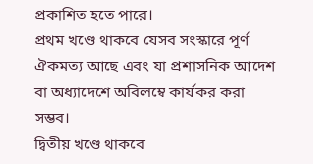প্রকাশিত হতে পারে।
প্রথম খণ্ডে থাকবে যেসব সংস্কারে পূর্ণ ঐকমত্য আছে এবং যা প্রশাসনিক আদেশ বা অধ্যাদেশে অবিলম্বে কার্যকর করা সম্ভব।
দ্বিতীয় খণ্ডে থাকবে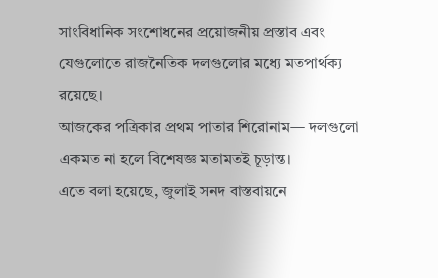সাংবিধানিক সংশোধনের প্রয়োজনীয় প্রস্তাব এবং যেগুলোতে রাজনৈতিক দলগুলোর মধ্যে মতপার্থক্য রয়েছে।
আজকের পত্রিকার প্রথম পাতার শিরোনাম— দলগুলো একমত না হলে বিশেষজ্ঞ মতামতই চূড়ান্ত।
এতে বলা হয়েছে, জুলাই সনদ বাস্তবায়নে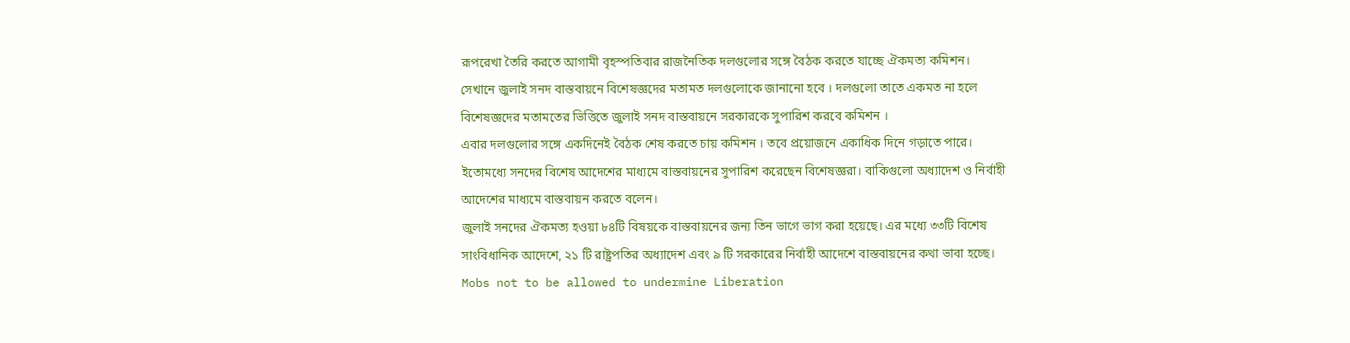রূপরেখা তৈরি করতে আগামী বৃহস্পতিবার রাজনৈতিক দলগুলোর সঙ্গে বৈঠক করতে যাচ্ছে ঐকমত্য কমিশন।
সেখানে জুলাই সনদ বাস্তবায়নে বিশেষজ্ঞদের মতামত দলগুলোকে জানানো হবে । দলগুলো তাতে একমত না হলে বিশেষজ্ঞদের মতামতের ভিত্তিতে জুলাই সনদ বাস্তবায়নে সরকারকে সুপারিশ করবে কমিশন ।
এবার দলগুলোর সঙ্গে একদিনেই বৈঠক শেষ করতে চায় কমিশন । তবে প্রয়োজনে একাধিক দিনে গড়াতে পারে।
ইতোমধ্যে সনদের বিশেষ আদেশের মাধ্যমে বাস্তবায়নের সুপারিশ করেছেন বিশেষজ্ঞরা। বাকিগুলো অধ্যাদেশ ও নির্বাহী আদেশের মাধ্যমে বাস্তবায়ন করতে বলেন।
জুলাই সনদের ঐকমত্য হওয়া ৮৪টি বিষয়কে বাস্তবায়নের জন্য তিন ভাগে ভাগ করা হয়েছে। এর মধ্যে ৩৩টি বিশেষ সাংবিধানিক আদেশে, ২১ টি রাষ্ট্রপতির অধ্যাদেশ এবং ৯ টি সরকারের নির্বাহী আদেশে বাস্তবায়নের কথা ভাবা হচ্ছে।
Mobs not to be allowed to undermine Liberation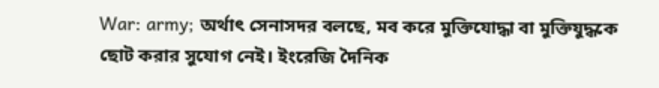War: army; অর্থাৎ সেনাসদর বলছে, মব করে মুক্তিযোদ্ধা বা মুক্তিযুদ্ধকে ছোট করার সুযোগ নেই। ইংরেজি দৈনিক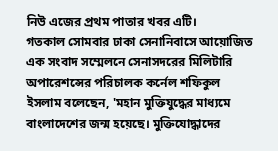নিউ এজের প্রথম পাতার খবর এটি।
গতকাল সোমবার ঢাকা সেনানিবাসে আয়োজিত এক সংবাদ সম্মেলনে সেনাসদরের মিলিটারি অপারেশন্সের পরিচালক কর্নেল শফিকুল ইসলাম বলেছেন, 'মহান মুক্তিযুদ্ধের মাধ্যমে বাংলাদেশের জন্ম হয়েছে। মুক্তিযোদ্ধাদের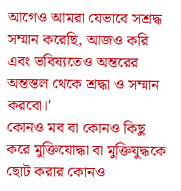আগেও আমরা যেভাবে সশ্রদ্ধ সম্মান করেছি, আজও করি এবং ভবিষ্যতেও অন্তরের অন্তস্তল থেকে শ্রদ্ধা ও সম্মান করবো।'
কোনও মব বা কোনও কিছু করে মুক্তিযোদ্ধা বা মুক্তিযুদ্ধকে ছোট করার কোনও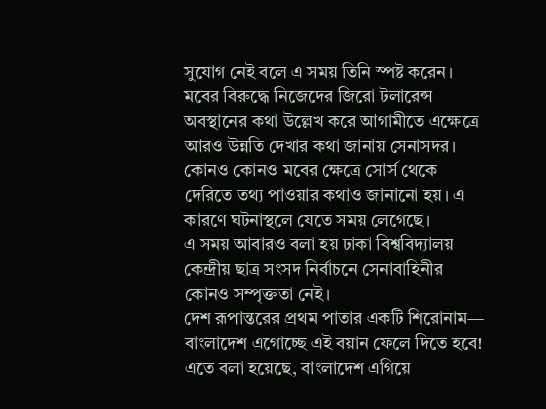সুযোগ নেই বলে এ সময় তিনি স্পষ্ট করেন।
মবের বিরুদ্ধে নিজেদের জিরো টলারেন্স অবস্থানের কথা উল্লেখ করে আগামীতে এক্ষেত্রে আরও উন্নতি দেখার কথা জানায় সেনাসদর।
কোনও কোনও মবের ক্ষেত্রে সোর্স থেকে দেরিতে তথ্য পাওয়ার কথাও জানানো হয়। এ কারণে ঘটনাস্থলে যেতে সময় লেগেছে।
এ সময় আবারও বলা হয় ঢাকা বিশ্ববিদ্যালয় কেন্দ্রীয় ছাত্র সংসদ নির্বাচনে সেনাবাহিনীর কোনও সম্পৃক্ততা নেই।
দেশ রূপান্তরের প্রথম পাতার একটি শিরোনাম— বাংলাদেশ এগোচ্ছে এই বয়ান ফেলে দিতে হবে!
এতে বলা হয়েছে, বাংলাদেশ এগিয়ে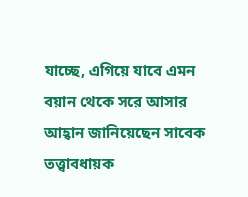যাচ্ছে, এগিয়ে যাবে এমন বয়ান থেকে সরে আসার আহ্বান জানিয়েছেন সাবেক তত্ত্বাবধায়ক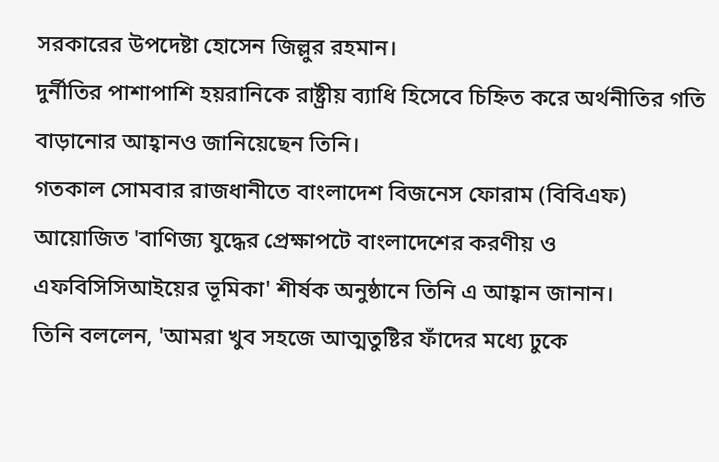সরকারের উপদেষ্টা হোসেন জিল্লুর রহমান।
দুর্নীতির পাশাপাশি হয়রানিকে রাষ্ট্রীয় ব্যাধি হিসেবে চিহ্নিত করে অর্থনীতির গতি বাড়ানোর আহ্বানও জানিয়েছেন তিনি।
গতকাল সোমবার রাজধানীতে বাংলাদেশ বিজনেস ফোরাম (বিবিএফ) আয়োজিত 'বাণিজ্য যুদ্ধের প্রেক্ষাপটে বাংলাদেশের করণীয় ও এফবিসিসিআইয়ের ভূমিকা' শীর্ষক অনুষ্ঠানে তিনি এ আহ্বান জানান।
তিনি বললেন, 'আমরা খুব সহজে আত্মতুষ্টির ফাঁদের মধ্যে ঢুকে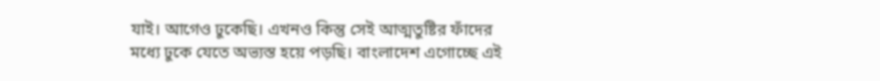যাই। আগেও ঢুকেছি। এখনও কিন্তু সেই আত্মতুষ্টির ফাঁদের মধ্যে ঢুকে যেতে অভ্যস্ত হয়ে পড়ছি। বাংলাদেশ এগোচ্ছে এই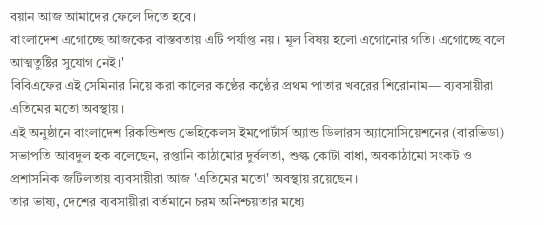বয়ান আজ আমাদের ফেলে দিতে হবে।
বাংলাদেশ এগোচ্ছে আজকের বাস্তবতায় এটি পর্যাপ্ত নয়। মূল বিষয় হলো এগোনোর গতি। এগোচ্ছে বলে আত্মতুষ্টির সুযোগ নেই।'
বিবিএফের এই সেমিনার নিয়ে করা কালের কণ্ঠের কণ্ঠের প্রথম পাতার খবরের শিরোনাম— ব্যবসায়ীরা এতিমের মতো অবস্থায়।
এই অনুষ্ঠানে বাংলাদেশ রিকন্ডিশন্ড ভেহিকেলস ইমপোর্টার্স অ্যান্ড ডিলারস অ্যাসোসিয়েশনের (বারভিডা) সভাপতি আবদুল হক বলেছেন, রপ্তানি কাঠামোর দুর্বলতা, শুল্ক কোটা বাধা, অবকাঠামো সংকট ও প্রশাসনিক জটিলতায় ব্যবসায়ীরা আজ 'এতিমের মতো' অবস্থায় রয়েছেন।
তার ভাষ্য, দেশের ব্যবসায়ীরা বর্তমানে চরম অনিশ্চয়তার মধ্যে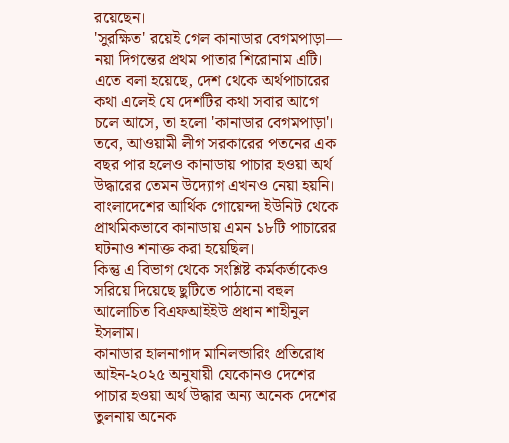রয়েছেন।
'সুরক্ষিত' রয়েই গেল কানাডার বেগমপাড়া— নয়া দিগন্তের প্রথম পাতার শিরোনাম এটি।
এতে বলা হয়েছে, দেশ থেকে অর্থপাচারের কথা এলেই যে দেশটির কথা সবার আগে চলে আসে, তা হলো 'কানাডার বেগমপাড়া'।
তবে, আওয়ামী লীগ সরকারের পতনের এক বছর পার হলেও কানাডায় পাচার হওয়া অর্থ উদ্ধারের তেমন উদ্যোগ এখনও নেয়া হয়নি।
বাংলাদেশের আর্থিক গোয়েন্দা ইউনিট থেকে প্রাথমিকভাবে কানাডায় এমন ১৮টি পাচারের ঘটনাও শনাক্ত করা হয়েছিল।
কিন্তু এ বিভাগ থেকে সংশ্লিষ্ট কর্মকর্তাকেও সরিয়ে দিয়েছে ছুটিতে পাঠানো বহুল আলোচিত বিএফআইইউ প্রধান শাহীনুল ইসলাম।
কানাডার হালনাগাদ মানিলন্ডারিং প্রতিরোধ আইন-২০২৫ অনুযায়ী যেকোনও দেশের পাচার হওয়া অর্থ উদ্ধার অন্য অনেক দেশের তুলনায় অনেক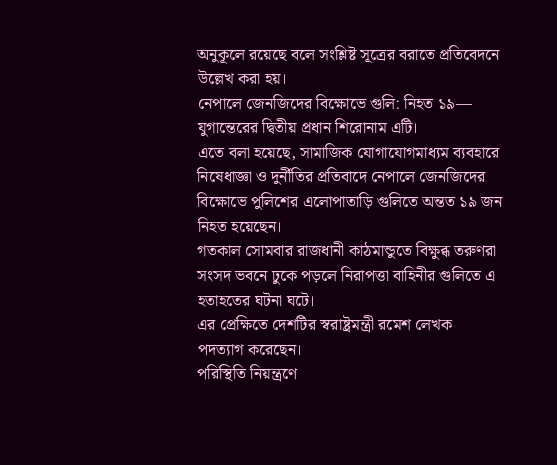অনুকূলে রয়েছে বলে সংশ্লিষ্ট সূত্রের বরাতে প্রতিবেদনে উল্লেখ করা হয়।
নেপালে জেনজিদের বিক্ষোভে গুলি: নিহত ১৯— যুগান্তেরের দ্বিতীয় প্রধান শিরোনাম এটি।
এতে বলা হয়েছে, সামাজিক যোগাযোগমাধ্যম ব্যবহারে নিষেধাজ্ঞা ও দুর্নীতির প্রতিবাদে নেপালে জেনজিদের বিক্ষোভে পুলিশের এলোপাতাড়ি গুলিতে অন্তত ১৯ জন নিহত হয়েছেন।
গতকাল সোমবার রাজধানী কাঠমান্ডুতে বিক্ষুব্ধ তরুণরা সংসদ ভবনে ঢুকে পড়লে নিরাপত্তা বাহিনীর গুলিতে এ হতাহতের ঘটনা ঘটে।
এর প্রেক্ষিতে দেশটির স্বরাষ্ট্রমন্ত্রী রমেশ লেখক পদত্যাগ করেছেন।
পরিস্থিতি নিয়ন্ত্রণে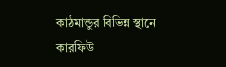কাঠমান্ডুর বিভিন্ন স্থানে কারফিউ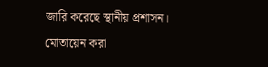জারি করেছে স্থানীয় প্রশাসন। মোতায়েন করা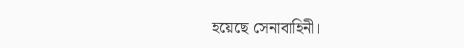হয়েছে সেনাবাহিনী।